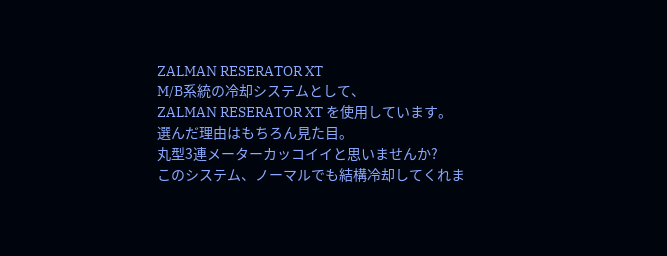ZALMAN RESERATOR XT
M/B系統の冷却システムとして、
ZALMAN RESERATOR XT を使用しています。
選んだ理由はもちろん見た目。
丸型3連メーターカッコイイと思いませんか?
このシステム、ノーマルでも結構冷却してくれま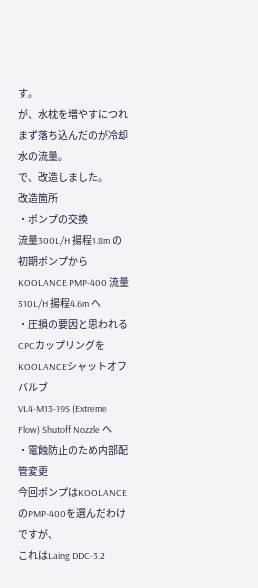す。
が、水枕を増やすにつれまず落ち込んだのが冷却水の流量。
で、改造しました。
改造箇所
・ポンプの交換
流量300L/H 揚程1.8m の初期ポンプから
KOOLANCE PMP-400 流量510L/H 揚程4.6m へ
・圧損の要因と思われるCPCカップリングを
KOOLANCEシャットオフバルブ
VL4-M13-19S (Extreme Flow) Shutoff Nozzle へ
・電蝕防止のため内部配管変更
今回ポンプはKOOLANCEのPMP-400を選んだわけですが、
これはLaing DDC-3.2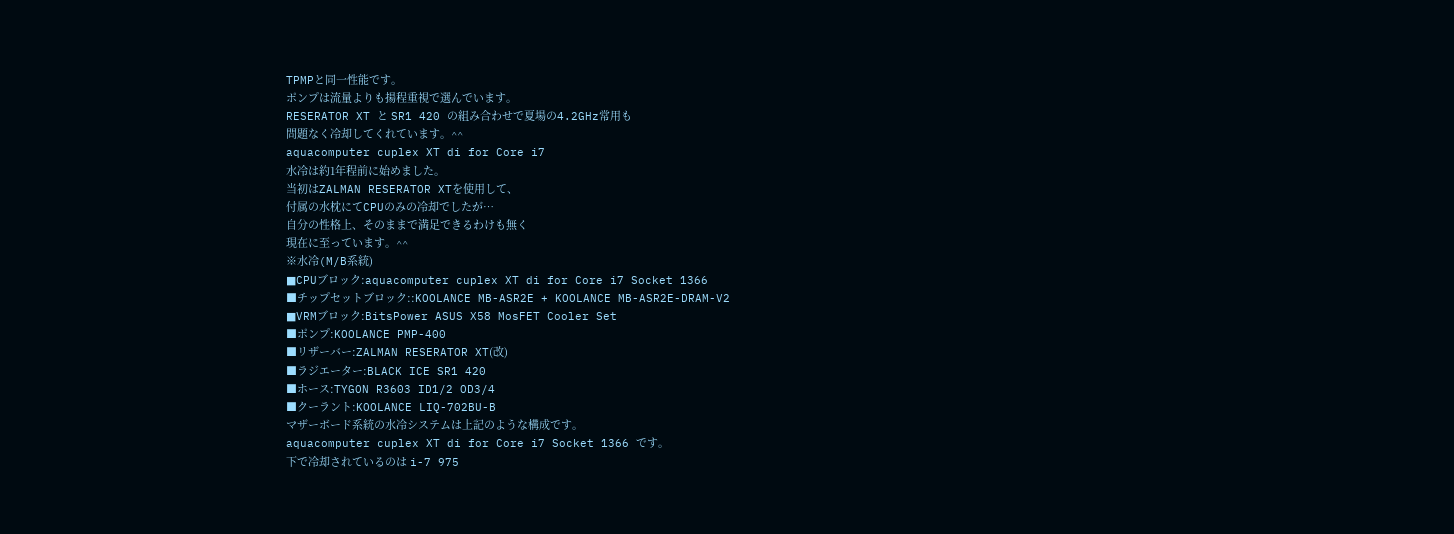TPMPと同一性能です。
ポンプは流量よりも揚程重視で選んでいます。
RESERATOR XT と SR1 420 の組み合わせで夏場の4.2GHz常用も
問題なく冷却してくれています。^^
aquacomputer cuplex XT di for Core i7
水冷は約1年程前に始めました。
当初はZALMAN RESERATOR XTを使用して、
付属の水枕にてCPUのみの冷却でしたが…
自分の性格上、そのままで満足できるわけも無く
現在に至っています。^^
※水冷(M/B系統)
■CPUブロック:aquacomputer cuplex XT di for Core i7 Socket 1366
■チップセットブロック::KOOLANCE MB-ASR2E + KOOLANCE MB-ASR2E-DRAM-V2
■VRMブロック:BitsPower ASUS X58 MosFET Cooler Set
■ポンプ:KOOLANCE PMP-400
■リザーバー:ZALMAN RESERATOR XT(改)
■ラジエーター:BLACK ICE SR1 420
■ホース:TYGON R3603 ID1/2 OD3/4
■クーラント:KOOLANCE LIQ-702BU-B
マザーボード系統の水冷システムは上記のような構成です。
aquacomputer cuplex XT di for Core i7 Socket 1366 です。
下で冷却されているのは i-7 975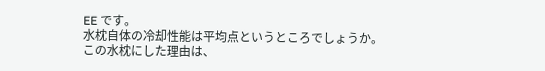EE です。
水枕自体の冷却性能は平均点というところでしょうか。
この水枕にした理由は、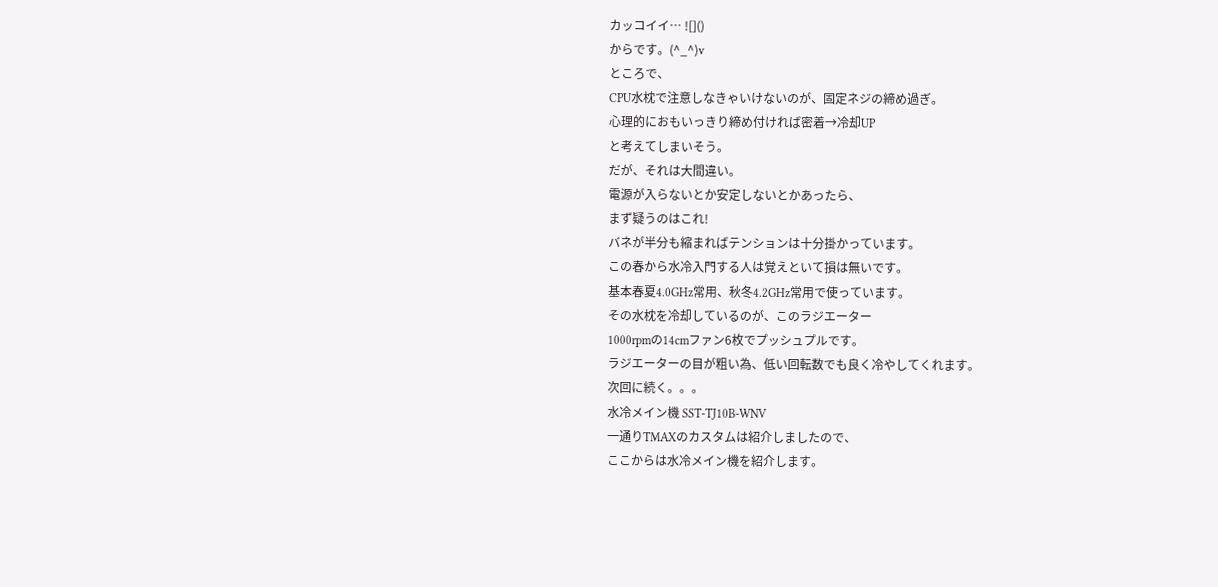カッコイイ… ![]()
からです。(^_^)v
ところで、
CPU水枕で注意しなきゃいけないのが、固定ネジの締め過ぎ。
心理的におもいっきり締め付ければ密着→冷却UP
と考えてしまいそう。
だが、それは大間違い。
電源が入らないとか安定しないとかあったら、
まず疑うのはこれ!
バネが半分も縮まればテンションは十分掛かっています。
この春から水冷入門する人は覚えといて損は無いです。
基本春夏4.0GHz常用、秋冬4.2GHz常用で使っています。
その水枕を冷却しているのが、このラジエーター
1000rpmの14cmファン6枚でプッシュプルです。
ラジエーターの目が粗い為、低い回転数でも良く冷やしてくれます。
次回に続く。。。
水冷メイン機 SST-TJ10B-WNV
一通りTMAXのカスタムは紹介しましたので、
ここからは水冷メイン機を紹介します。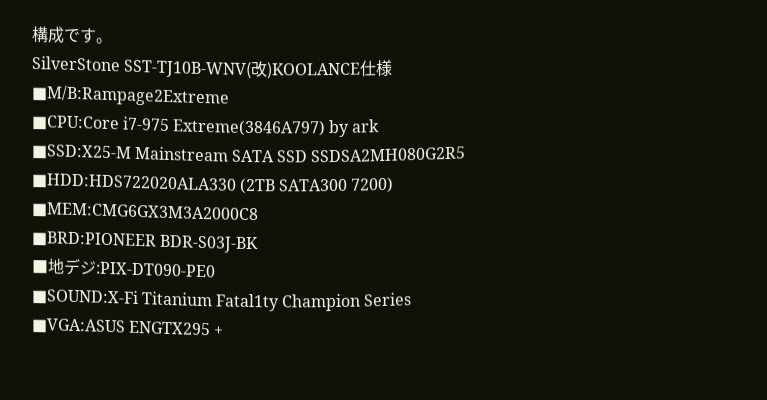構成です。
SilverStone SST-TJ10B-WNV(改)KOOLANCE仕様
■M/B:Rampage2Extreme
■CPU:Core i7-975 Extreme(3846A797) by ark
■SSD:X25-M Mainstream SATA SSD SSDSA2MH080G2R5
■HDD:HDS722020ALA330 (2TB SATA300 7200)
■MEM:CMG6GX3M3A2000C8
■BRD:PIONEER BDR-S03J-BK
■地デジ:PIX-DT090-PE0
■SOUND:X-Fi Titanium Fatal1ty Champion Series
■VGA:ASUS ENGTX295 +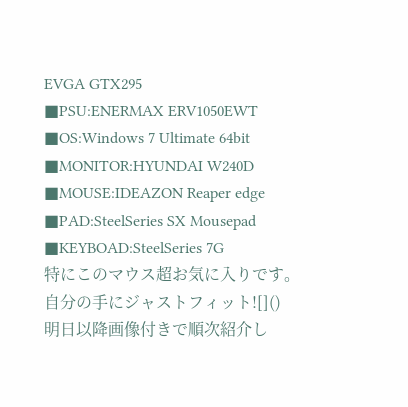EVGA GTX295
■PSU:ENERMAX ERV1050EWT
■OS:Windows 7 Ultimate 64bit
■MONITOR:HYUNDAI W240D
■MOUSE:IDEAZON Reaper edge
■PAD:SteelSeries SX Mousepad
■KEYBOAD:SteelSeries 7G
特にこのマウス超お気に入りです。
自分の手にジャストフィット![]()
明日以降画像付きで順次紹介し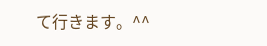て行きます。^^